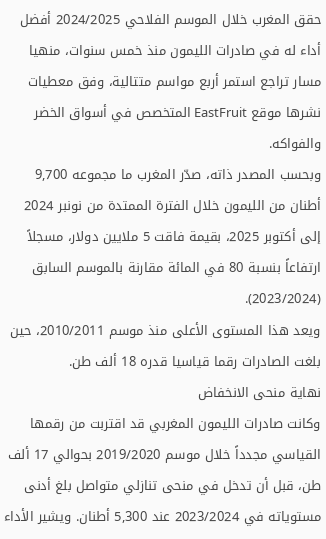حقق المغرب خلال الموسم الفلاحي 2024/2025 أفضل أداء له في صادرات الليمون منذ خمس سنوات، منهيا مسار تراجع استمر أربع مواسم متتالية، وفق معطيات نشرها موقع EastFruit المتخصص في أسواق الخضر والفواكه.
وبحسب المصدر ذاته، صدّر المغرب ما مجموعه 9,700 أطنان من الليمون خلال الفترة الممتدة من نونبر 2024 إلى أكتوبر 2025، بقيمة فاقت 5 ملايين دولار، مسجلاً ارتفاعاً بنسبة 80 في المائة مقارنة بالموسم السابق (2023/2024).
ويعد هذا المستوى الأعلى منذ موسم 2010/2011، حين بلغت الصادرات رقما قياسيا قدره 18 ألف طن.
نهاية منحى الانخفاض
وكانت صادرات الليمون المغربي قد اقتربت من رقمها القياسي مجدداً خلال موسم 2019/2020 بحوالي 17 ألف طن، قبل أن تدخل في منحى تنازلي متواصل بلغ أدنى مستوياته في 2023/2024 عند 5,300 أطنان. ويشير الأداء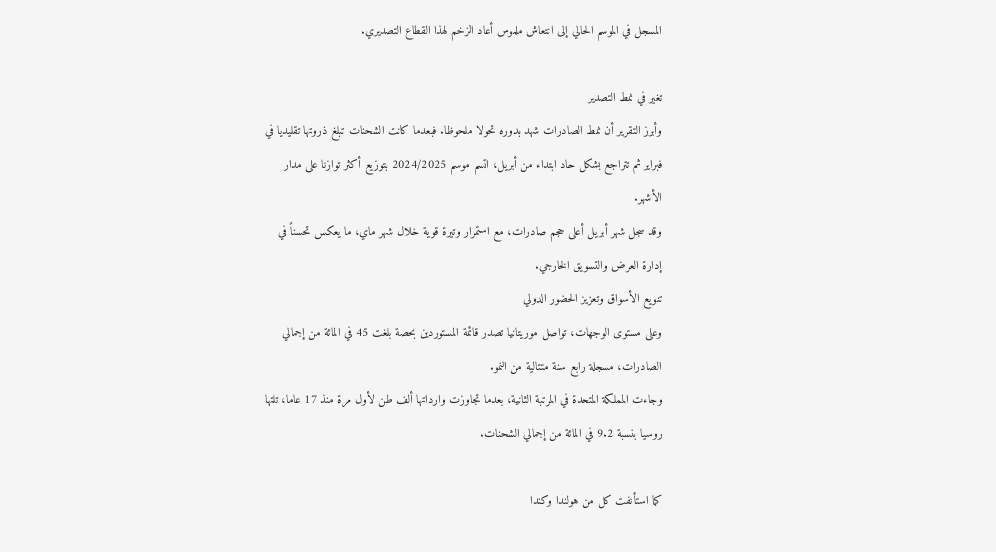المسجل في الموسم الحالي إلى انتعاش ملموس أعاد الزخم لهذا القطاع التصديري.

تغير في نمط التصدير
وأبرز التقرير أن نمط الصادرات شهد بدوره تحولا ملحوظا. فبعدما كانت الشحنات تبلغ ذروتها تقليديا في فبراير ثم تتراجع بشكل حاد ابتداء من أبريل، اتسم موسم 2024/2025 بتوزيع أكثر توازنا على مدار الأشهر.
وقد سجل شهر أبريل أعلى حجم صادرات، مع استمرار وتيرة قوية خلال شهر ماي، ما يعكس تحسناً في إدارة العرض والتسويق الخارجي.
تنويع الأسواق وتعزيز الحضور الدولي
وعلى مستوى الوجهات، تواصل موريتانيا تصدر قائمة المستوردين بحصة بلغت 45 في المائة من إجمالي الصادرات، مسجلة رابع سنة متتالية من النمو.
وجاءت المملكة المتحدة في المرتبة الثانية، بعدما تجاوزت وارداتها ألف طن لأول مرة منذ 17 عاما، تلتها روسيا بنسبة 9.2 في المائة من إجمالي الشحنات.

كما استأنفت كل من هولندا وكندا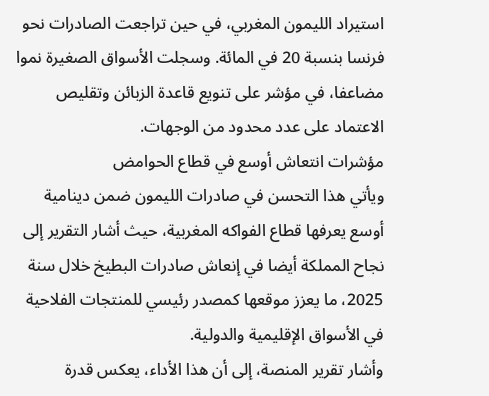استيراد الليمون المغربي، في حين تراجعت الصادرات نحو فرنسا بنسبة 20 في المائة. وسجلت الأسواق الصغيرة نموا مضاعفا، في مؤشر على تنويع قاعدة الزبائن وتقليص الاعتماد على عدد محدود من الوجهات.
مؤشرات انتعاش أوسع في قطاع الحوامض
ويأتي هذا التحسن في صادرات الليمون ضمن دينامية أوسع يعرفها قطاع الفواكه المغربية، حيث أشار التقرير إلى نجاح المملكة أيضا في إنعاش صادرات البطيخ خلال سنة 2025، ما يعزز موقعها كمصدر رئيسي للمنتجات الفلاحية في الأسواق الإقليمية والدولية.
وأشار تقرير المنصة، إلى أن هذا الأداء، يعكس قدرة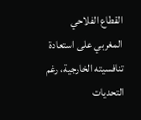القطاع الفلاحي المغربي على استعادة تنافسيته الخارجية، رغم التحديات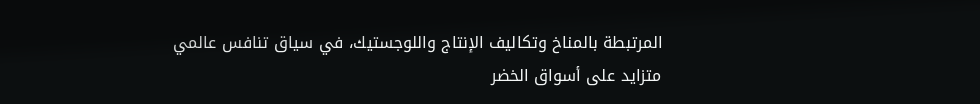المرتبطة بالمناخ وتكاليف الإنتاج واللوجستيك، في سياق تنافس عالمي متزايد على أسواق الخضر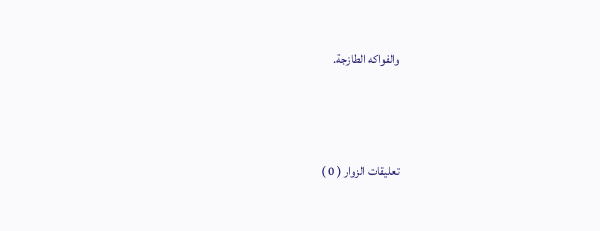والفواكه الطازجة.




تعليقات الزوار ( 0 )